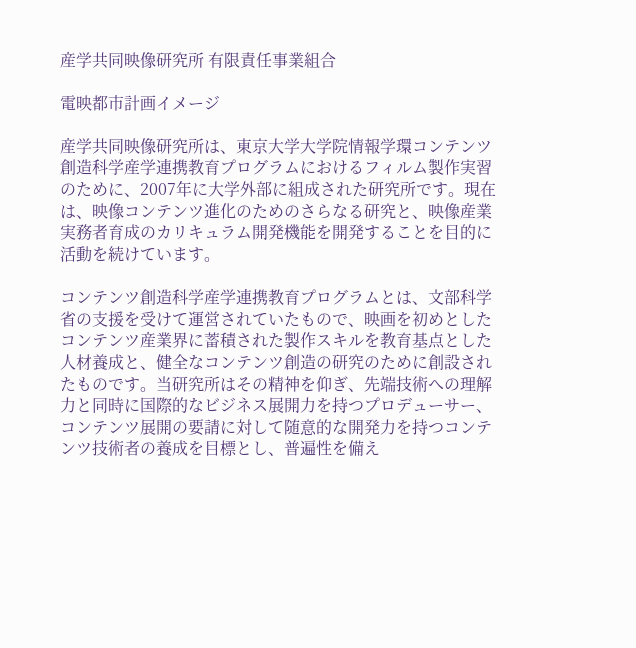産学共同映像研究所 有限責任事業組合

電映都市計画イメージ

産学共同映像研究所は、東京大学大学院情報学環コンテンツ創造科学産学連携教育プログラムにおけるフィルム製作実習のために、2007年に大学外部に組成された研究所です。現在は、映像コンテンツ進化のためのさらなる研究と、映像産業実務者育成のカリキュラム開発機能を開発することを目的に活動を続けています。

コンテンツ創造科学産学連携教育プログラムとは、文部科学省の支援を受けて運営されていたもので、映画を初めとしたコンテンツ産業界に蓄積された製作スキルを教育基点とした人材養成と、健全なコンテンツ創造の研究のために創設されたものです。当研究所はその精神を仰ぎ、先端技術への理解力と同時に国際的なビジネス展開力を持つプロデューサー、コンテンツ展開の要請に対して随意的な開発力を持つコンテンツ技術者の養成を目標とし、普遍性を備え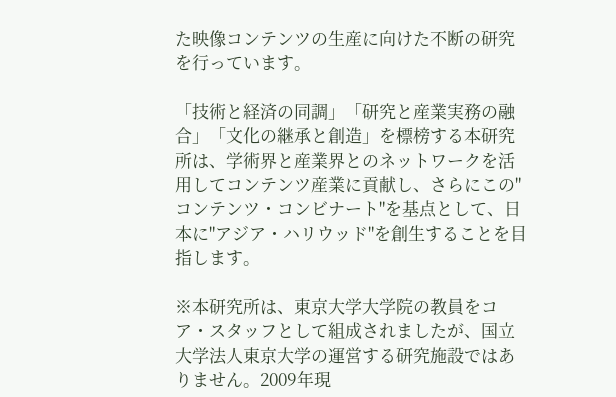た映像コンテンツの生産に向けた不断の研究を行っています。

「技術と経済の同調」「研究と産業実務の融合」「文化の継承と創造」を標榜する本研究所は、学術界と産業界とのネットワークを活用してコンテンツ産業に貢献し、さらにこの"コンテンツ・コンビナート"を基点として、日本に"アジア・ハリウッド"を創生することを目指します。

※本研究所は、東京大学大学院の教員をコア・スタッフとして組成されましたが、国立大学法人東京大学の運営する研究施設ではありません。2009年現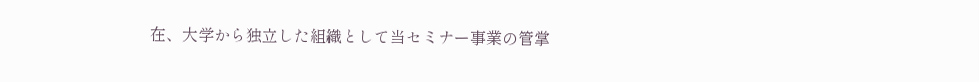在、大学から独立した組織として当セミナー事業の管掌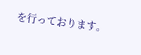を行っております。